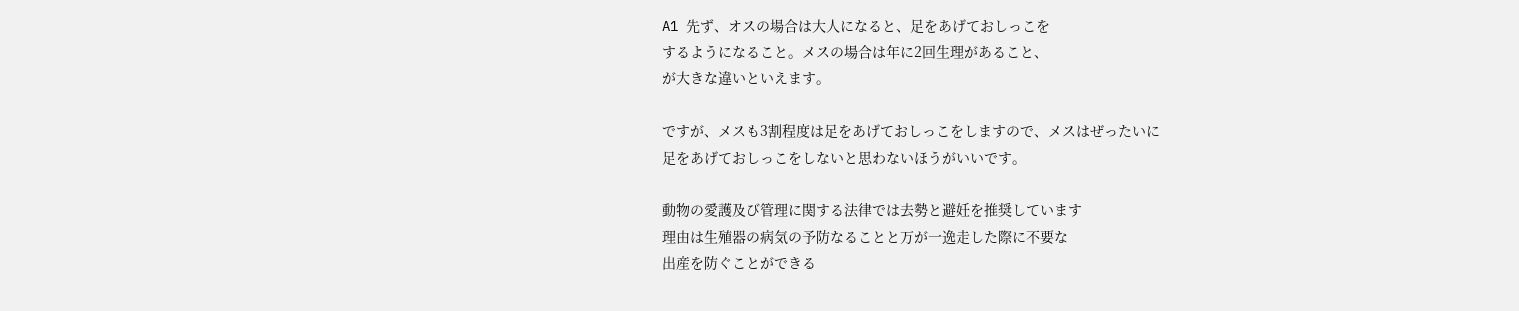A1 先ず、オスの場合は大人になると、足をあげておしっこを
するようになること。メスの場合は年に2回生理があること、
が大きな違いといえます。

ですが、メスも3割程度は足をあげておしっこをしますので、メスはぜったいに
足をあげておしっこをしないと思わないほうがいいです。

動物の愛護及び管理に関する法律では去勢と避妊を推奨しています
理由は生殖器の病気の予防なることと万が一逸走した際に不要な
出産を防ぐことができる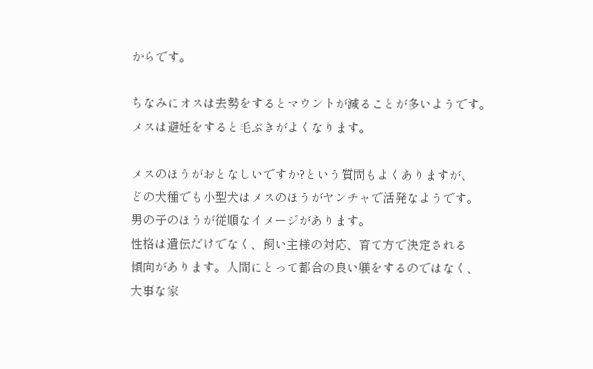からです。

ちなみにオスは去勢をするとマウントが減ることが多いようです。
メスは避妊をすると毛ぶきがよくなります。

メスのほうがおとなしいですか?という質問もよくありますが、
どの犬種でも小型犬はメスのほうがヤンチャで活発なようです。
男の子のほうが従順なイメージがあります。
性格は遺伝だけでなく、飼い主様の対応、育て方で決定される
傾向があります。人間にとって都合の良い躾をするのではなく、
大事な家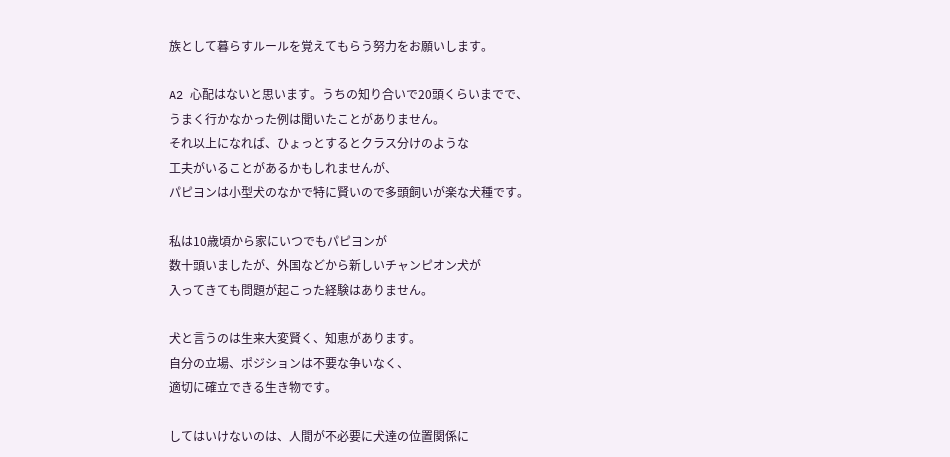族として暮らすルールを覚えてもらう努力をお願いします。

A2 心配はないと思います。うちの知り合いで20頭くらいまでで、
うまく行かなかった例は聞いたことがありません。
それ以上になれば、ひょっとするとクラス分けのような
工夫がいることがあるかもしれませんが、
パピヨンは小型犬のなかで特に賢いので多頭飼いが楽な犬種です。

私は10歳頃から家にいつでもパピヨンが
数十頭いましたが、外国などから新しいチャンピオン犬が
入ってきても問題が起こった経験はありません。

犬と言うのは生来大変賢く、知恵があります。
自分の立場、ポジションは不要な争いなく、
適切に確立できる生き物です。

してはいけないのは、人間が不必要に犬達の位置関係に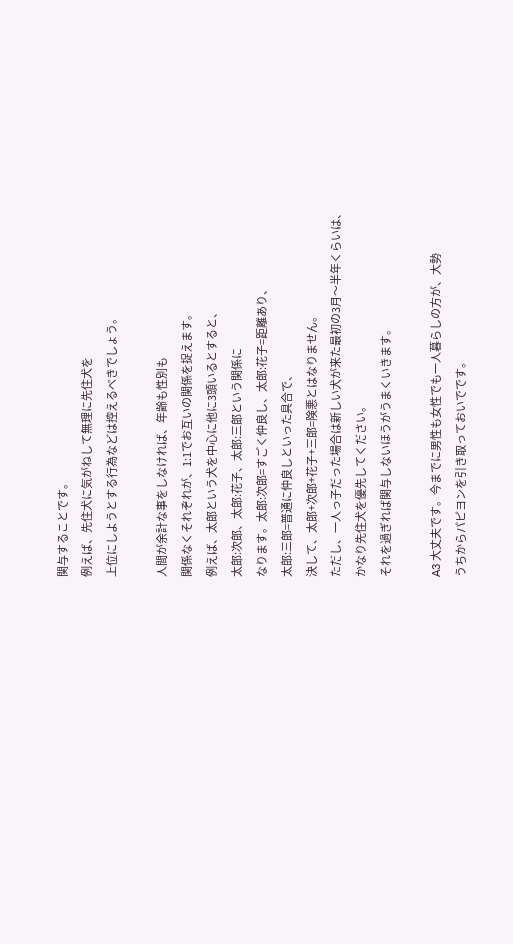関与することです。
例えば、先住犬に気がねして無理に先住犬を
上位にしようとする行為などは控えるべきでしょう。

人間が余計な事をしなければ、年齢も性別も
関係なくそれぞれが、1:1でお互いの関係を捉えます。
例えば、太郎という犬を中心に他に3頭いるとすると、
太郎:次郎、太郎:花子、太郎:三郎という関係に
なります。太郎:次郎=すごく仲良し、太郎:花子=距離あり、
太郎:三郎=普通に仲良しといった具合で、
決して、太郎+次郎+花子+三郎=険悪とはなりません。
ただし、一人っ子だった場合は新しい犬が来た最初の3月〜半年くらいは、
かなり先住犬を優先してください。
それを過ぎれば関与しないほうがうまくいきます。

A3 大丈夫です。今までに男性も女性でも一人暮らしの方が、大勢
うちからパピヨンを引き取っておいでです。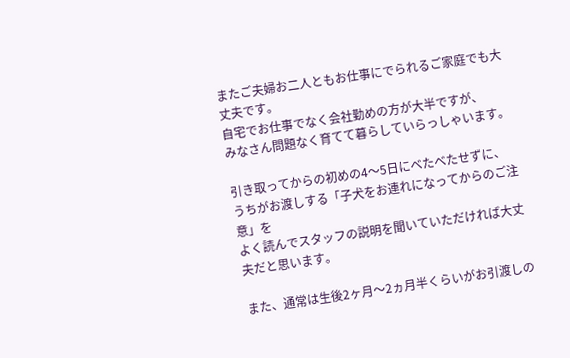またご夫婦お二人ともお仕事にでられるご家庭でも大丈夫です。
自宅でお仕事でなく会社勤めの方が大半ですが、
みなさん問題なく育てて暮らしていらっしゃいます。

引き取ってからの初めの4〜5日にべたべたせずに、
うちがお渡しする「子犬をお連れになってからのご注意」を
よく読んでスタッフの説明を聞いていただければ大丈夫だと思います。

また、通常は生後2ヶ月〜2ヵ月半くらいがお引渡しの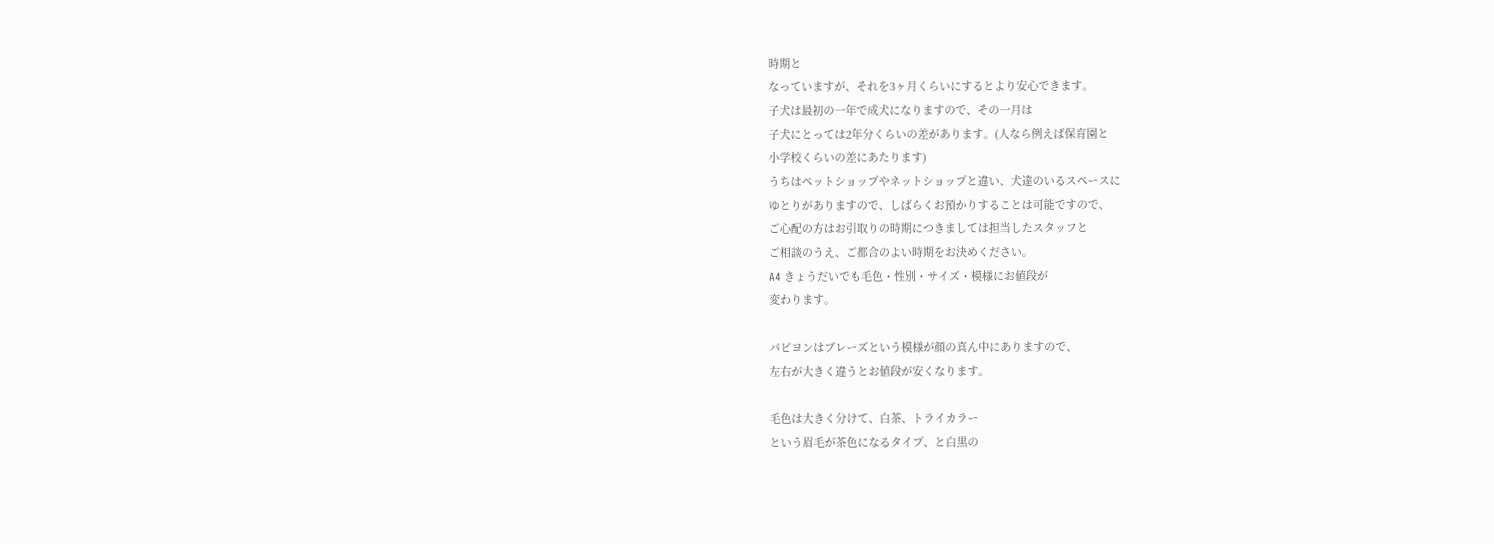時期と
なっていますが、それを3ヶ月くらいにするとより安心できます。
子犬は最初の一年で成犬になりますので、その一月は
子犬にとっては2年分くらいの差があります。(人なら例えば保育園と
小学校くらいの差にあたります)
うちはペットショップやネットショップと違い、犬達のいるスペースに
ゆとりがありますので、しばらくお預かりすることは可能ですので、
ご心配の方はお引取りの時期につきましては担当したスタッフと
ご相談のうえ、ご都合のよい時期をお決めください。
A4 きょうだいでも毛色・性別・サイズ・模様にお値段が
変わります。

パピヨンはブレーズという模様が顔の真ん中にありますので、
左右が大きく違うとお値段が安くなります。

毛色は大きく分けて、白茶、トライカラー
という眉毛が茶色になるタイプ、と白黒の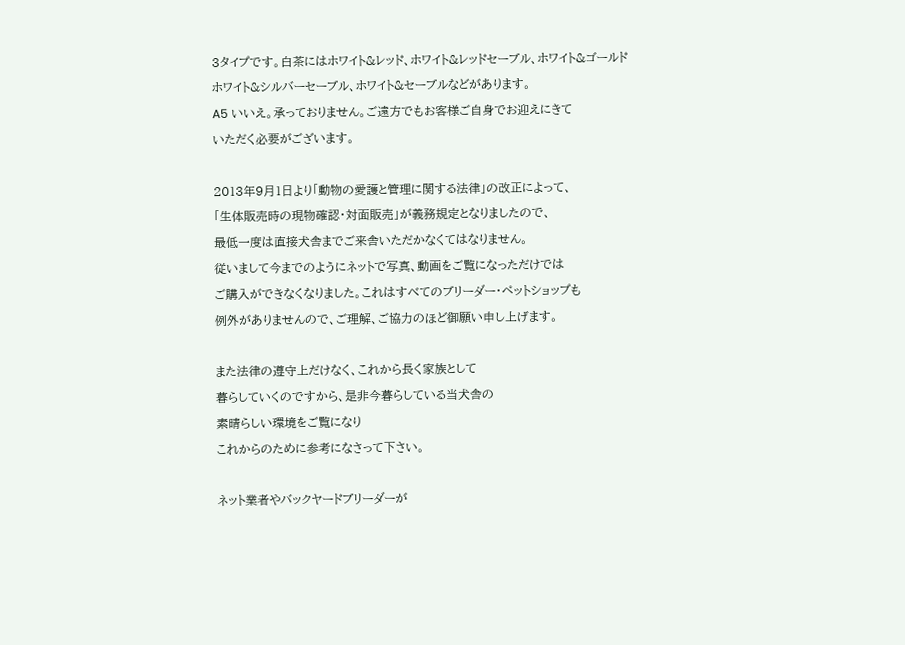3タイプです。白茶にはホワイト&レッド、ホワイト&レッドセーブル、ホワイト&ゴールド
ホワイト&シルバーセーブル、ホワイト&セーブルなどがあります。
A5 いいえ。承っておりません。ご遠方でもお客様ご自身でお迎えにきて
いただく必要がございます。

2013年9月1日より「動物の愛護と管理に関する法律」の改正によって、
「生体販売時の現物確認・対面販売」が義務規定となりましたので、
最低一度は直接犬舎までご来舎いただかなくてはなりません。
従いまして今までのようにネットで写真、動画をご覧になっただけでは
ご購入ができなくなりました。これはすべてのブリーダー・ペットショップも
例外がありませんので、ご理解、ご協力のほど御願い申し上げます。

また法律の遵守上だけなく、これから長く家族として
暮らしていくのですから、是非今暮らしている当犬舎の
素晴らしい環境をご覧になり
これからのために参考になさって下さい。

ネット業者やバックヤードブリーダーが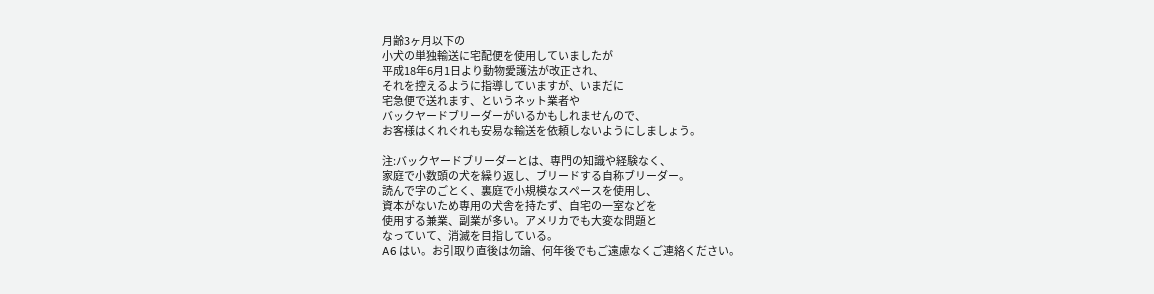月齢3ヶ月以下の
小犬の単独輸送に宅配便を使用していましたが
平成18年6月1日より動物愛護法が改正され、
それを控えるように指導していますが、いまだに
宅急便で送れます、というネット業者や
バックヤードブリーダーがいるかもしれませんので、
お客様はくれぐれも安易な輸送を依頼しないようにしましょう。

注:バックヤードブリーダーとは、専門の知識や経験なく、
家庭で小数頭の犬を繰り返し、ブリードする自称ブリーダー。
読んで字のごとく、裏庭で小規模なスペースを使用し、
資本がないため専用の犬舎を持たず、自宅の一室などを
使用する兼業、副業が多い。アメリカでも大変な問題と
なっていて、消滅を目指している。
A6 はい。お引取り直後は勿論、何年後でもご遠慮なくご連絡ください。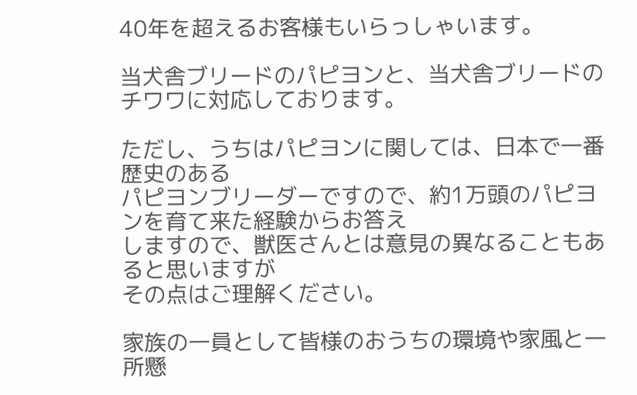40年を超えるお客様もいらっしゃいます。

当犬舎ブリードのパピヨンと、当犬舎ブリードの
チワワに対応しております。

ただし、うちはパピヨンに関しては、日本で一番歴史のある
パピヨンブリーダーですので、約1万頭のパピヨンを育て来た経験からお答え
しますので、獣医さんとは意見の異なることもあると思いますが
その点はご理解ください。

家族の一員として皆様のおうちの環境や家風と一所懸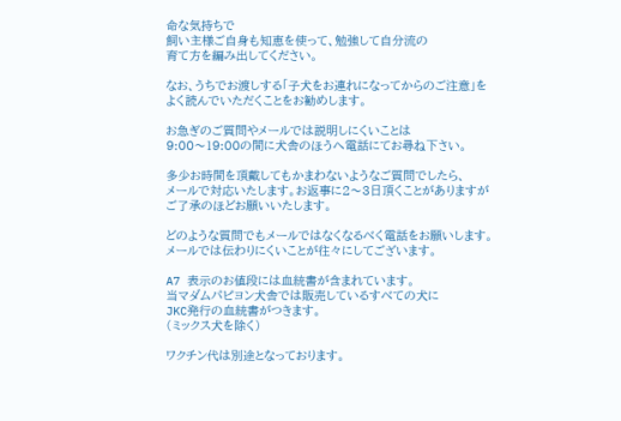命な気持ちで
飼い主様ご自身も知恵を使って、勉強して自分流の
育て方を編み出してください。

なお、うちでお渡しする「子犬をお連れになってからのご注意」を
よく読んでいただくことをお勧めします。

お急ぎのご質問やメールでは説明しにくいことは
9:00〜19:00の間に犬舎のほうへ電話にてお尋ね下さい。

多少お時間を頂戴してもかまわないようなご質問でしたら、
メールで対応いたします。お返事に2〜3日頂くことがありますが
ご了承のほどお願いいたします。

どのような質問でもメールではなくなるべく電話をお願いします。
メールでは伝わりにくいことが往々にしてございます。

A7 表示のお値段には血統書が含まれています。
当マダムパピヨン犬舎では販売しているすべての犬に
JKC発行の血統書がつきます。
(ミックス犬を除く)

ワクチン代は別途となっております。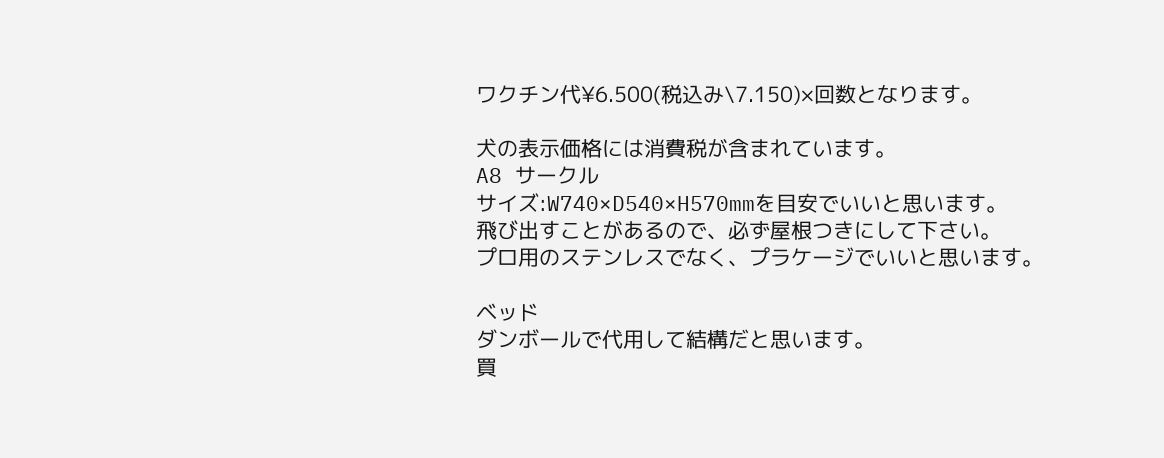ワクチン代¥6.500(税込み\7.150)×回数となります。

犬の表示価格には消費税が含まれています。
A8 サークル
サイズ:W740×D540×H570mmを目安でいいと思います。
飛び出すことがあるので、必ず屋根つきにして下さい。
プロ用のステンレスでなく、プラケージでいいと思います。

ベッド
ダンボールで代用して結構だと思います。
買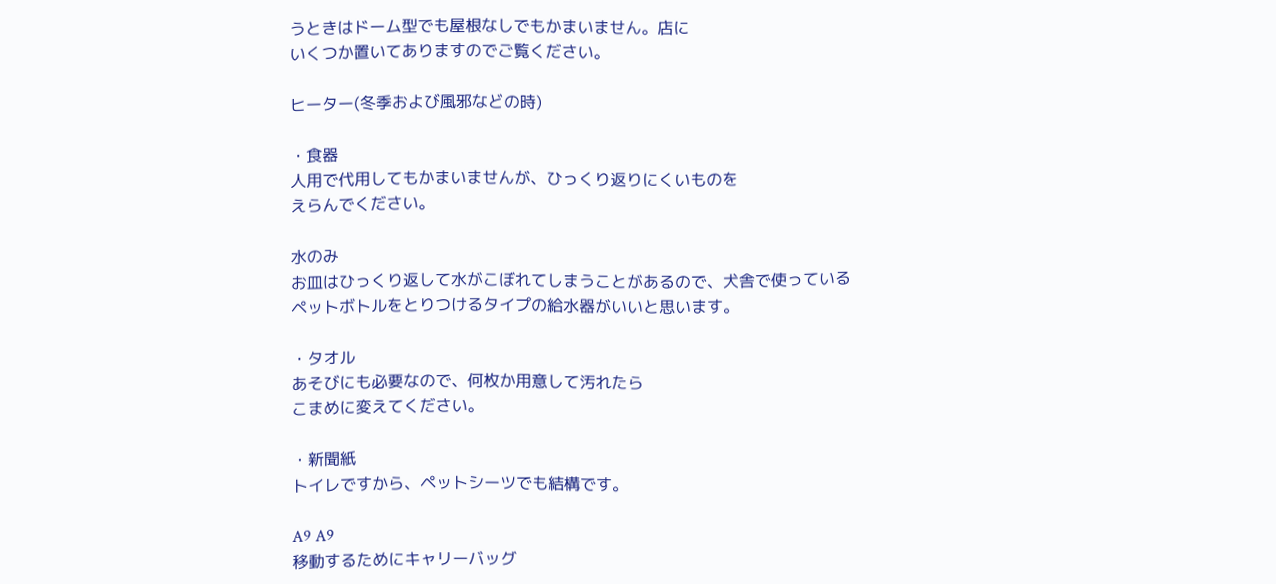うときはドーム型でも屋根なしでもかまいません。店に
いくつか置いてありますのでご覧ください。

ヒーター(冬季および風邪などの時)

・食器
人用で代用してもかまいませんが、ひっくり返りにくいものを
えらんでください。

水のみ
お皿はひっくり返して水がこぼれてしまうことがあるので、犬舎で使っている
ペットボトルをとりつけるタイプの給水器がいいと思います。

・タオル
あそびにも必要なので、何枚か用意して汚れたら
こまめに変えてください。

・新聞紙
トイレですから、ペットシーツでも結構です。

A9 A9
移動するためにキャリーバッグ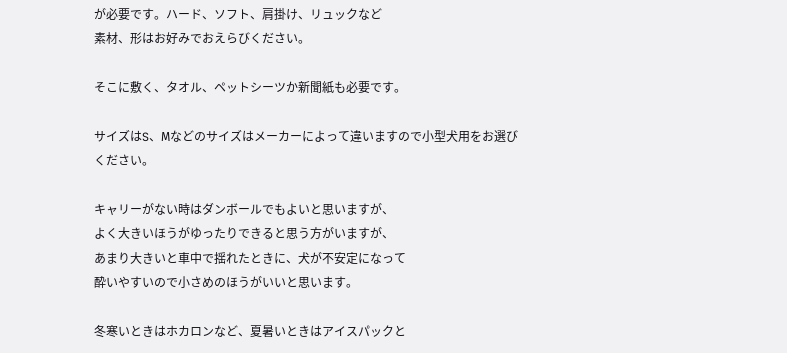が必要です。ハード、ソフト、肩掛け、リュックなど
素材、形はお好みでおえらびください。

そこに敷く、タオル、ペットシーツか新聞紙も必要です。

サイズはS、Мなどのサイズはメーカーによって違いますので小型犬用をお選びください。

キャリーがない時はダンボールでもよいと思いますが、
よく大きいほうがゆったりできると思う方がいますが、
あまり大きいと車中で揺れたときに、犬が不安定になって
酔いやすいので小さめのほうがいいと思います。

冬寒いときはホカロンなど、夏暑いときはアイスパックと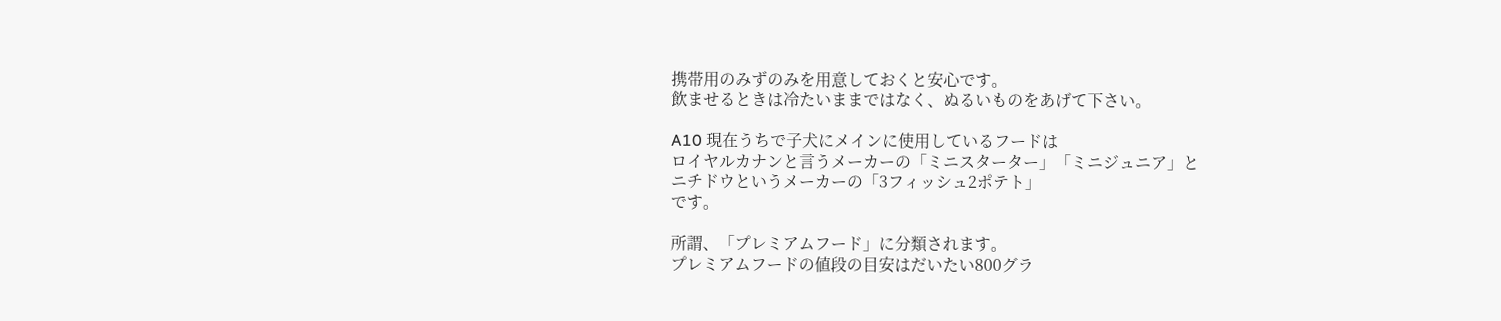携帯用のみずのみを用意しておくと安心です。
飲ませるときは冷たいままではなく、ぬるいものをあげて下さい。

A10 現在うちで子犬にメインに使用しているフードは
ロイヤルカナンと言うメーカーの「ミニスターター」「ミニジュニア」と
ニチドウというメーカーの「3フィッシュ2ポテト」
です。

所謂、「プレミアムフード」に分類されます。
プレミアムフードの値段の目安はだいたい800グラ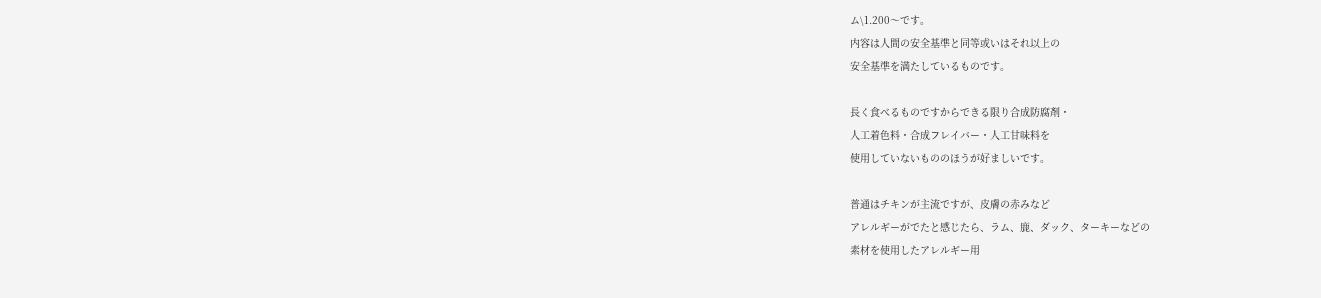ム\1.200〜です。
内容は人間の安全基準と同等或いはそれ以上の
安全基準を満たしているものです。

長く食べるものですからできる限り合成防腐剤・
人工着色料・合成フレイバー・人工甘味料を
使用していないもののほうが好ましいです。

普通はチキンが主流ですが、皮膚の赤みなど
アレルギーがでたと感じたら、ラム、鹿、ダック、ターキーなどの
素材を使用したアレルギー用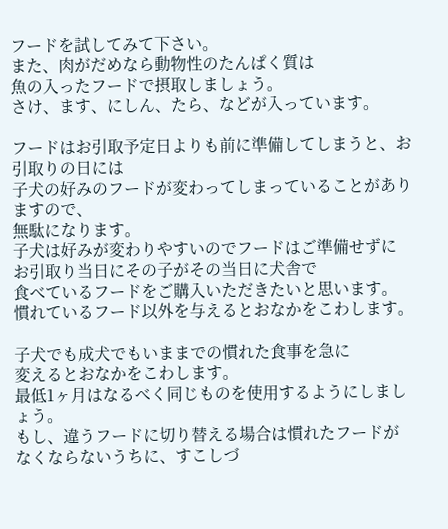フードを試してみて下さい。
また、肉がだめなら動物性のたんぱく質は
魚の入ったフードで摂取しましょう。
さけ、ます、にしん、たら、などが入っています。

フードはお引取予定日よりも前に準備してしまうと、お引取りの日には
子犬の好みのフードが変わってしまっていることがありますので、
無駄になります。
子犬は好みが変わりやすいのでフードはご準備せずに
お引取り当日にその子がその当日に犬舎で
食べているフードをご購入いただきたいと思います。
慣れているフード以外を与えるとおなかをこわします。

子犬でも成犬でもいままでの慣れた食事を急に
変えるとおなかをこわします。
最低1ヶ月はなるべく同じものを使用するようにしましょう。
もし、違うフードに切り替える場合は慣れたフードが
なくならないうちに、すこしづ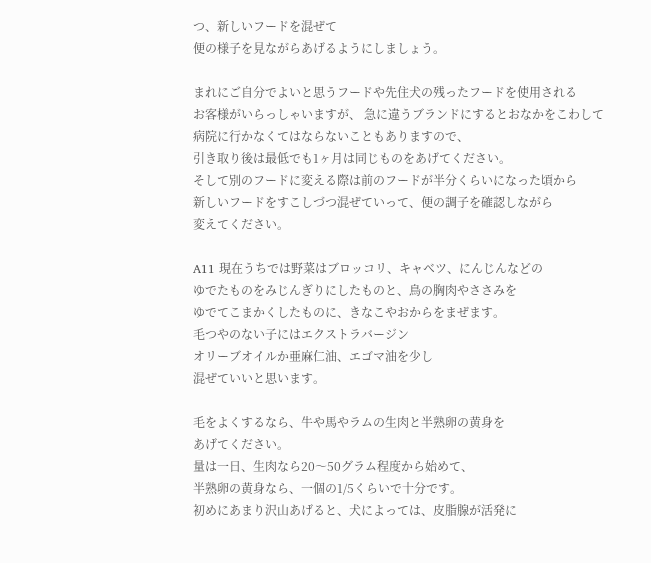つ、新しいフードを混ぜて
便の様子を見ながらあげるようにしましょう。

まれにご自分でよいと思うフードや先住犬の残ったフードを使用される
お客様がいらっしゃいますが、 急に違うブランドにするとおなかをこわして
病院に行かなくてはならないこともありますので、
引き取り後は最低でも1ヶ月は同じものをあげてください。
そして別のフードに変える際は前のフードが半分くらいになった頃から
新しいフードをすこしづつ混ぜていって、便の調子を確認しながら
変えてください。

A11 現在うちでは野菜はブロッコリ、キャベツ、にんじんなどの
ゆでたものをみじんぎりにしたものと、鳥の胸肉やささみを
ゆでてこまかくしたものに、きなこやおからをまぜます。
毛つやのない子にはエクストラバージン
オリーブオイルか亜麻仁油、エゴマ油を少し
混ぜていいと思います。

毛をよくするなら、牛や馬やラムの生肉と半熟卵の黄身を
あげてください。
量は一日、生肉なら20〜50グラム程度から始めて、
半熟卵の黄身なら、一個の1/5くらいで十分です。
初めにあまり沢山あげると、犬によっては、皮脂腺が活発に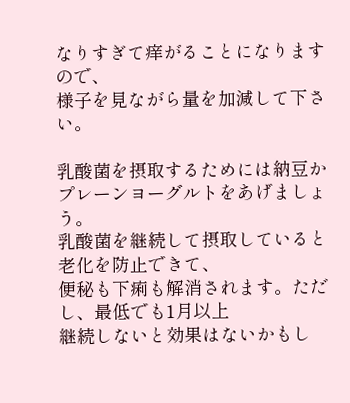なりすぎて痒がることになりますので、
様子を見ながら量を加減して下さい。

乳酸菌を摂取するためには納豆かプレーンヨーグルトをあげましょう。
乳酸菌を継続して摂取していると老化を防止できて、
便秘も下痢も解消されます。ただし、最低でも1月以上
継続しないと効果はないかもし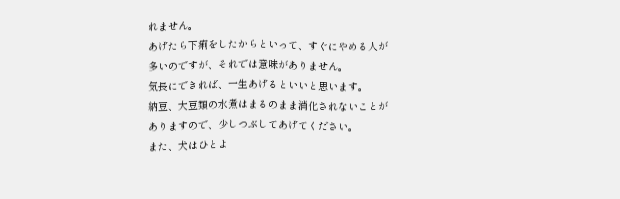れません。
あげたら下痢をしたからといって、すぐにやめる人が
多いのですが、それでは意味がありません。
気長にできれば、一生あげるといいと思います。
納豆、大豆類の水煮はまるのまま消化されないことが
ありますので、少しつぶしてあげてください。
また、犬はひとよ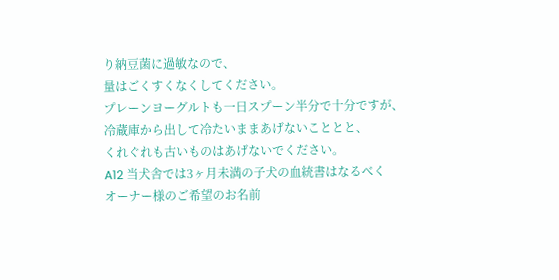り納豆菌に過敏なので、
量はごくすくなくしてください。
プレーンヨーグルトも一日スプーン半分で十分ですが、
冷蔵庫から出して冷たいままあげないこととと、
くれぐれも古いものはあげないでください。
A12 当犬舎では3ヶ月未満の子犬の血統書はなるべく
オーナー様のご希望のお名前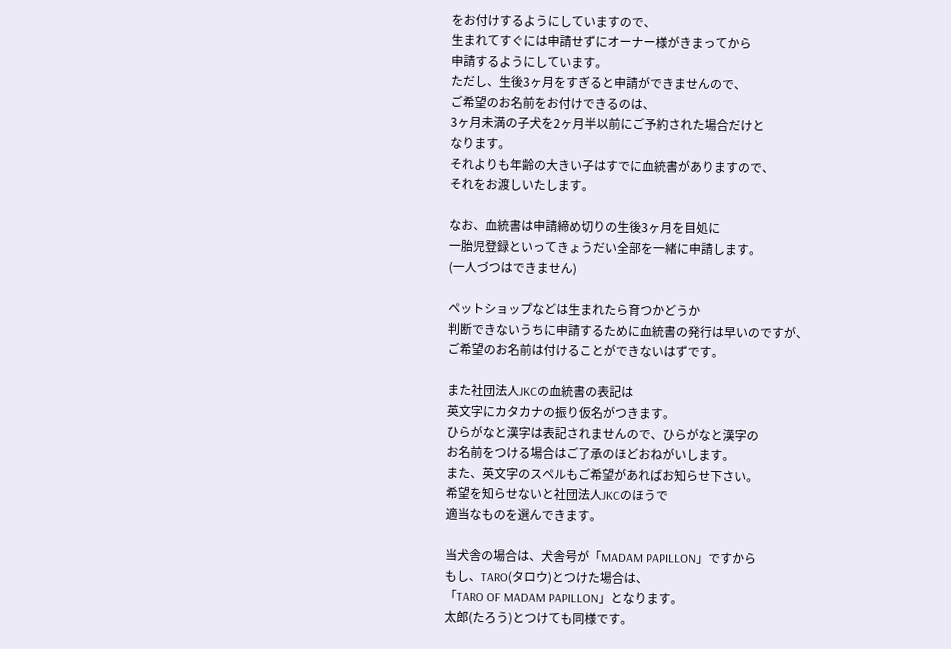をお付けするようにしていますので、
生まれてすぐには申請せずにオーナー様がきまってから
申請するようにしています。
ただし、生後3ヶ月をすぎると申請ができませんので、
ご希望のお名前をお付けできるのは、
3ヶ月未満の子犬を2ヶ月半以前にご予約された場合だけと
なります。
それよりも年齢の大きい子はすでに血統書がありますので、
それをお渡しいたします。

なお、血統書は申請締め切りの生後3ヶ月を目処に
一胎児登録といってきょうだい全部を一緒に申請します。
(一人づつはできません)

ペットショップなどは生まれたら育つかどうか
判断できないうちに申請するために血統書の発行は早いのですが、
ご希望のお名前は付けることができないはずです。

また社団法人JKCの血統書の表記は
英文字にカタカナの振り仮名がつきます。
ひらがなと漢字は表記されませんので、ひらがなと漢字の
お名前をつける場合はご了承のほどおねがいします。
また、英文字のスペルもご希望があればお知らせ下さい。
希望を知らせないと社団法人JKCのほうで
適当なものを選んできます。

当犬舎の場合は、犬舎号が「MADAM PAPILLON」ですから
もし、TARO(タロウ)とつけた場合は、
「TARO OF MADAM PAPILLON」となります。
太郎(たろう)とつけても同様です。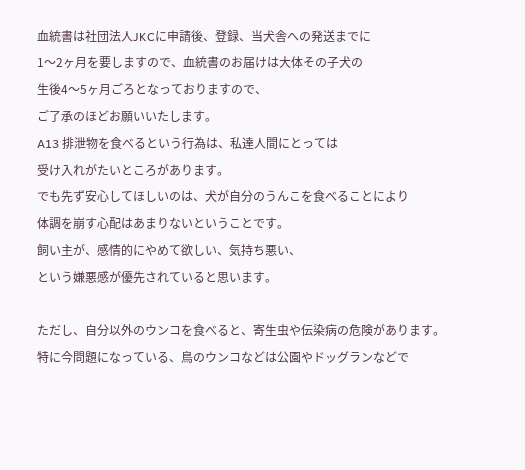血統書は社団法人JKCに申請後、登録、当犬舎への発送までに
1〜2ヶ月を要しますので、血統書のお届けは大体その子犬の
生後4〜5ヶ月ごろとなっておりますので、
ご了承のほどお願いいたします。
A13 排泄物を食べるという行為は、私達人間にとっては
受け入れがたいところがあります。
でも先ず安心してほしいのは、犬が自分のうんこを食べることにより
体調を崩す心配はあまりないということです。
飼い主が、感情的にやめて欲しい、気持ち悪い、
という嫌悪感が優先されていると思います。

ただし、自分以外のウンコを食べると、寄生虫や伝染病の危険があります。
特に今問題になっている、鳥のウンコなどは公園やドッグランなどで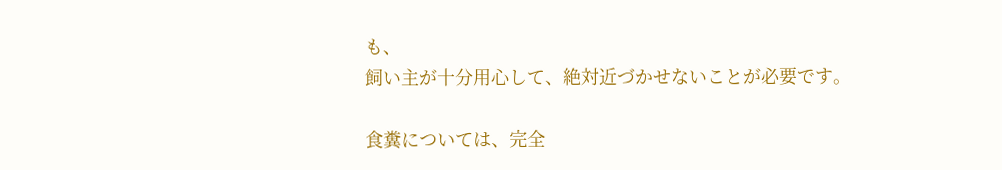も、
飼い主が十分用心して、絶対近づかせないことが必要です。

食糞については、完全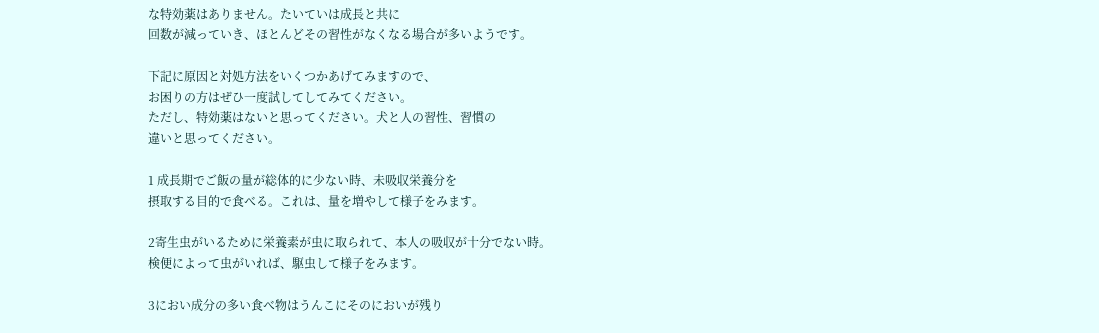な特効薬はありません。たいていは成長と共に
回数が減っていき、ほとんどその習性がなくなる場合が多いようです。

下記に原因と対処方法をいくつかあげてみますので、
お困りの方はぜひ一度試してしてみてください。
ただし、特効薬はないと思ってください。犬と人の習性、習慣の
違いと思ってください。

1 成長期でご飯の量が総体的に少ない時、未吸収栄養分を
摂取する目的で食べる。これは、量を増やして様子をみます。

2寄生虫がいるために栄養素が虫に取られて、本人の吸収が十分でない時。
検便によって虫がいれば、駆虫して様子をみます。

3におい成分の多い食べ物はうんこにそのにおいが残り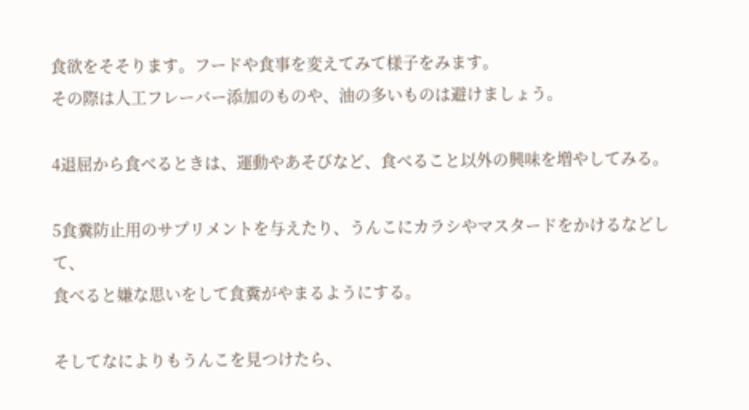食欲をそそります。フードや食事を変えてみて様子をみます。
その際は人工フレーバー添加のものや、油の多いものは避けましょう。

4退屈から食べるときは、運動やあそびなど、食べること以外の興味を増やしてみる。

5食糞防止用のサプリメントを与えたり、うんこにカラシやマスタードをかけるなどして、
食べると嫌な思いをして食糞がやまるようにする。

そしてなによりもうんこを見つけたら、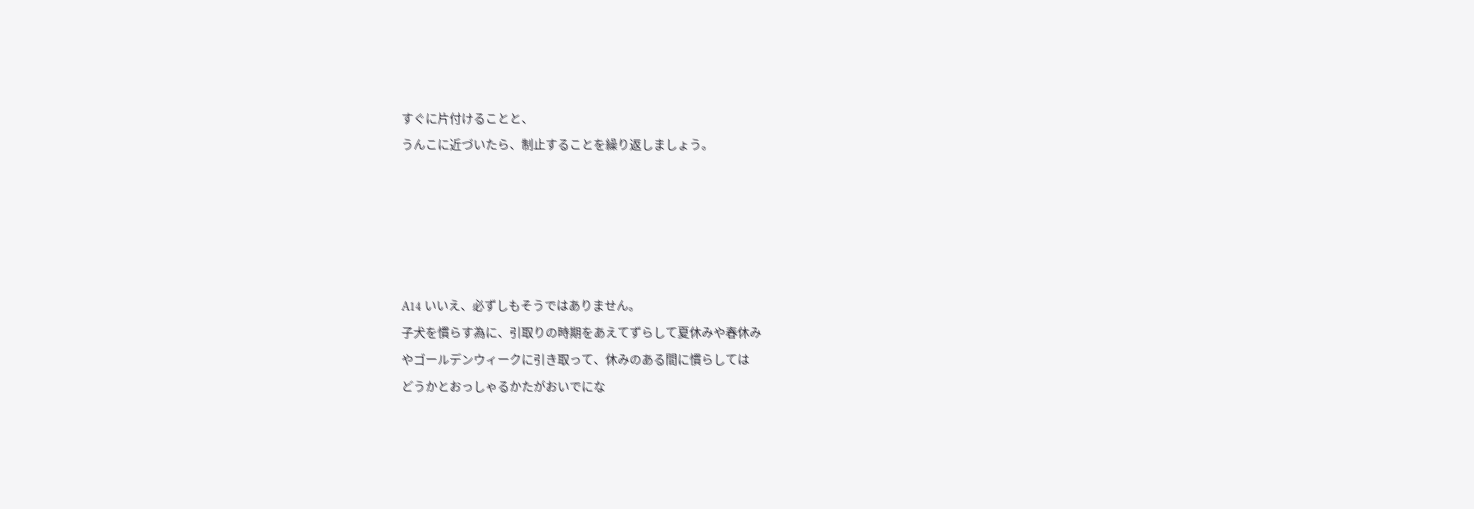すぐに片付けることと、
うんこに近づいたら、制止することを繰り返しましょう。





A14 いいえ、必ずしもそうではありません。
子犬を慣らす為に、引取りの時期をあえてずらして夏休みや春休み
やゴールデンウィークに引き取って、休みのある間に慣らしては
どうかとおっしゃるかたがおいでにな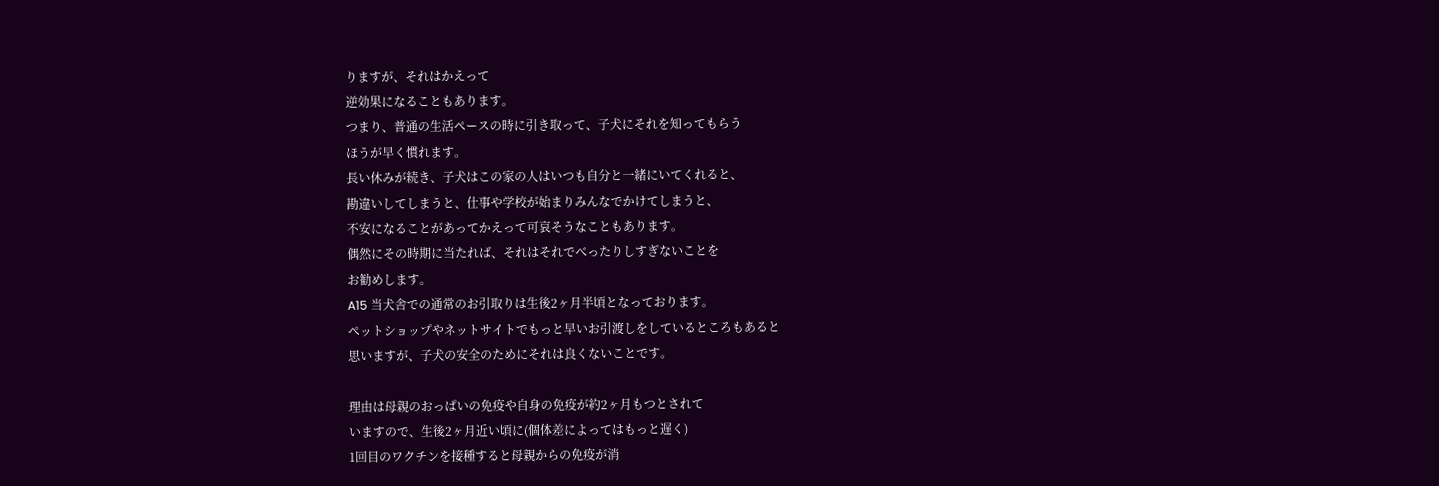りますが、それはかえって
逆効果になることもあります。
つまり、普通の生活ペースの時に引き取って、子犬にそれを知ってもらう
ほうが早く慣れます。
長い休みが続き、子犬はこの家の人はいつも自分と一緒にいてくれると、
勘違いしてしまうと、仕事や学校が始まりみんなでかけてしまうと、
不安になることがあってかえって可哀そうなこともあります。
偶然にその時期に当たれば、それはそれでべったりしすぎないことを
お勧めします。
A15 当犬舎での通常のお引取りは生後2ヶ月半頃となっております。
ペットショップやネットサイトでもっと早いお引渡しをしているところもあると
思いますが、子犬の安全のためにそれは良くないことです。

理由は母親のおっぱいの免疫や自身の免疫が約2ヶ月もつとされて
いますので、生後2ヶ月近い頃に(個体差によってはもっと遅く)
1回目のワクチンを接種すると母親からの免疫が消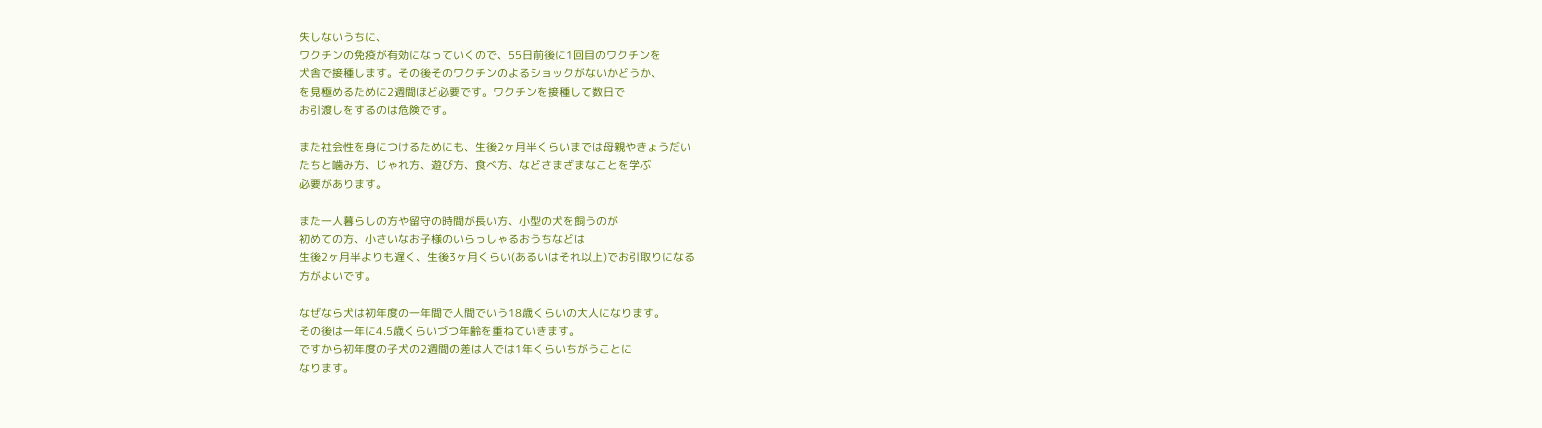失しないうちに、
ワクチンの免疫が有効になっていくので、55日前後に1回目のワクチンを
犬舎で接種します。その後そのワクチンのよるショックがないかどうか、
を見極めるために2週間ほど必要です。ワクチンを接種して数日で
お引渡しをするのは危険です。

また社会性を身につけるためにも、生後2ヶ月半くらいまでは母親やきょうだい
たちと噛み方、じゃれ方、遊び方、食べ方、などさまざまなことを学ぶ
必要があります。

また一人暮らしの方や留守の時間が長い方、小型の犬を飼うのが
初めての方、小さいなお子様のいらっしゃるおうちなどは
生後2ヶ月半よりも遅く、生後3ヶ月くらい(あるいはそれ以上)でお引取りになる
方がよいです。

なぜなら犬は初年度の一年間で人間でいう18歳くらいの大人になります。
その後は一年に4.5歳くらいづつ年齢を重ねていきます。
ですから初年度の子犬の2週間の差は人では1年くらいちがうことに
なります。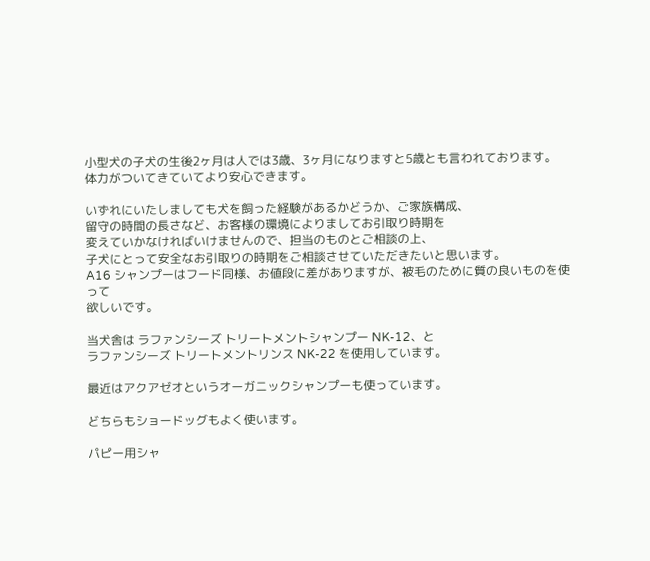小型犬の子犬の生後2ヶ月は人では3歳、3ヶ月になりますと5歳とも言われております。
体力がついてきていてより安心できます。

いずれにいたしましても犬を飼った経験があるかどうか、ご家族構成、
留守の時間の長さなど、お客様の環境によりましてお引取り時期を
変えていかなければいけませんので、担当のものとご相談の上、
子犬にとって安全なお引取りの時期をご相談させていただきたいと思います。
A16 シャンプーはフード同様、お値段に差がありますが、被毛のために質の良いものを使って
欲しいです。

当犬舎は ラファンシーズ トリートメントシャンプー NK-12、と
ラファンシーズ トリートメントリンス NK-22 を使用しています。

最近はアクアゼオというオーガニックシャンプーも使っています。

どちらもショードッグもよく使います。

パピー用シャ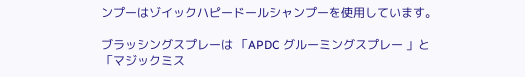ンプーはゾイックハピードールシャンプーを使用しています。

ブラッシングスプレーは 「APDC グルーミングスプレー 」と
「マジックミス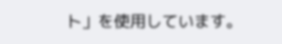ト」を使用しています。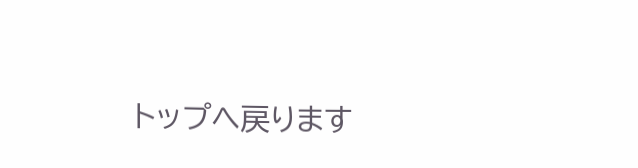トップへ戻ります